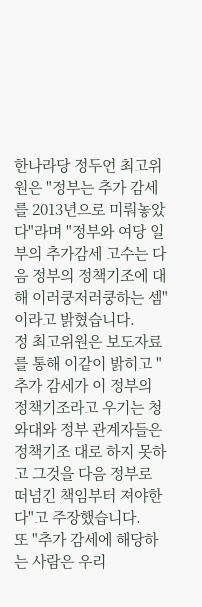한나라당 정두언 최고위원은 "정부는 추가 감세를 2013년으로 미뤄놓았다"라며 "정부와 여당 일부의 추가감세 고수는 다음 정부의 정책기조에 대해 이러쿵저러쿵하는 셈"이라고 밝혔습니다.
정 최고위원은 보도자료를 통해 이같이 밝히고 "추가 감세가 이 정부의 정책기조라고 우기는 청와대와 정부 관계자들은 정책기조 대로 하지 못하고 그것을 다음 정부로 떠넘긴 책임부터 져야한다"고 주장했습니다.
또 "추가 감세에 해당하는 사람은 우리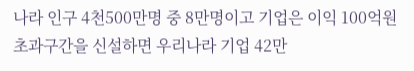나라 인구 4천500만명 중 8만명이고 기업은 이익 100억원 초과구간을 신설하면 우리나라 기업 42만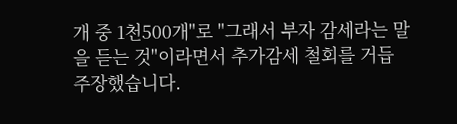개 중 1천500개"로 "그래서 부자 감세라는 말을 듣는 것"이라면서 추가감세 철회를 거듭 주장했습니다.